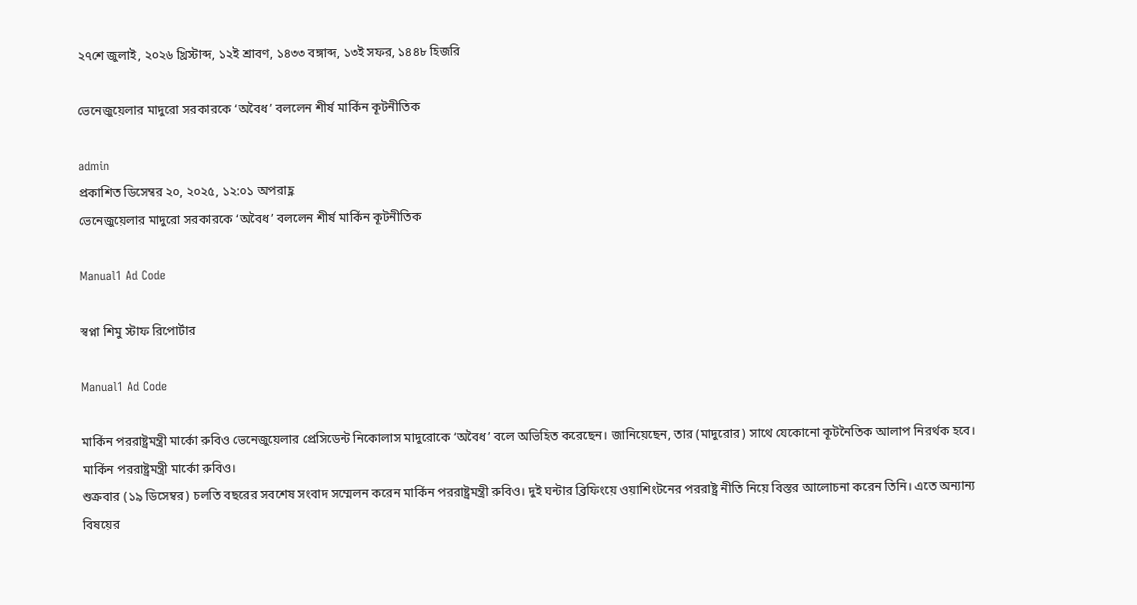২৭শে জুলাই, ২০২৬ খ্রিস্টাব্দ, ১২ই শ্রাবণ, ১৪৩৩ বঙ্গাব্দ, ১৩ই সফর, ১৪৪৮ হিজরি

ভেনেজুয়েলার মাদুরো সরকারকে ‘অবৈধ’ বললেন শীর্ষ মার্কিন কূটনীতিক

admin
প্রকাশিত ডিসেম্বর ২০, ২০২৫, ১২:০১ অপরাহ্ণ
ভেনেজুয়েলার মাদুরো সরকারকে ‘অবৈধ’ বললেন শীর্ষ মার্কিন কূটনীতিক

Manual1 Ad Code

স্বপ্না শিমু স্টাফ রিপোর্টার

Manual1 Ad Code

মার্কিন পররাষ্ট্রমন্ত্রী মার্কো রুবিও ভেনেজুয়েলার প্রেসিডেন্ট নিকোলাস মাদুরোকে ‘অবৈধ’ বলে অভিহিত করেছেন। জানিয়েছেন, তার (মাদুরোর) সাথে যেকোনো কূটনৈতিক আলাপ নিরর্থক হবে।
মার্কিন পররাষ্ট্রমন্ত্রী মার্কো রুবিও।
শুক্রবার (১৯ ডিসেম্বর) চলতি বছরের সবশেষ সংবাদ সম্মেলন করেন মার্কিন পররাষ্ট্রমন্ত্রী রুবিও। দুই ঘন্টার ব্রিফিংয়ে ওয়াশিংটনের পররাষ্ট্র নীতি নিয়ে বিস্তর আলোচনা করেন তিনি। এতে অন্যান্য বিষয়ের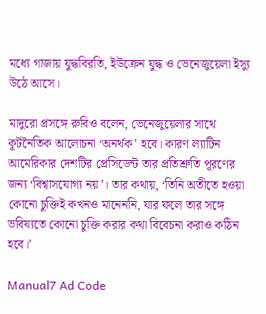মধ্যে গাজায় যুদ্ধবিরতি, ইউক্রেন যুদ্ধ ও ভেনেজুয়েলা ইস্যু উঠে আসে।

মাদুরো প্রসঙ্গে রুবিও বলেন, ভেনেজুয়েলার সাথে কূটনৈতিক আলোচনা ‘অনর্থক’ হবে। কারণ ল্যাটিন আমেরিকার দেশটির প্রেসিডেন্ট তার প্রতিশ্রুতি পূরণের জন্য ‘বিশ্বাসযোগ্য নয়’। তার কথায়, ‘তিনি অতীতে হওয়া কোনো চুক্তিই কখনও মানেননি, যার ফলে তার সঙ্গে ভবিষ্যতে কোনো চুক্তি করার কথা বিবেচনা করাও কঠিন হবে।’

Manual7 Ad Code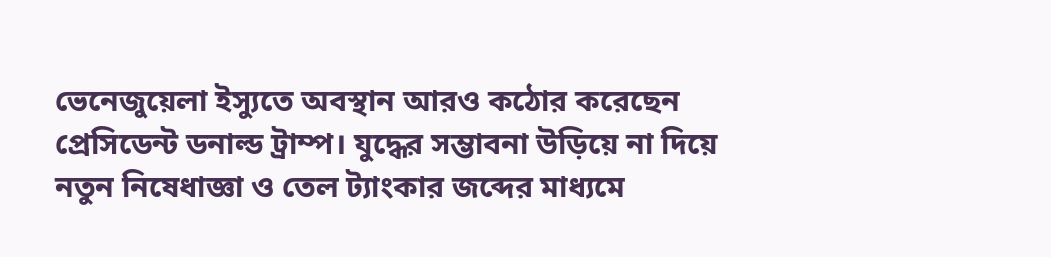ভেনেজুয়েলা ইস্যুতে অবস্থান আরও কঠোর করেছেন প্রেসিডেন্ট ডনাল্ড ট্রাম্প। যুদ্ধের সম্ভাবনা উড়িয়ে না দিয়ে নতুন নিষেধাজ্ঞা ও তেল ট্যাংকার জব্দের মাধ্যমে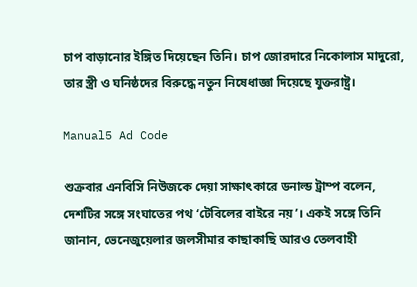চাপ বাড়ানোর ইঙ্গিত দিয়েছেন তিনি। চাপ জোরদারে নিকোলাস মাদুরো, তার স্ত্রী ও ঘনিষ্ঠদের বিরুদ্ধে নতুন নিষেধাজ্ঞা দিয়েছে যুক্তরাষ্ট্র।

Manual5 Ad Code

শুক্রবার এনবিসি নিউজকে দেয়া সাক্ষাৎকারে ডনাল্ড ট্রাম্প বলেন, দেশটির সঙ্গে সংঘাতের পথ ‘টেবিলের বাইরে নয়’। একই সঙ্গে তিনি জানান, ভেনেজুয়েলার জলসীমার কাছাকাছি আরও তেলবাহী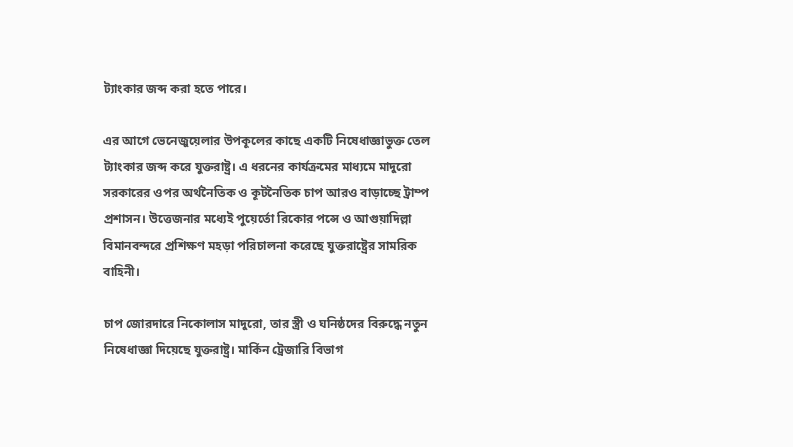ট্যাংকার জব্দ করা হতে পারে।

এর আগে ভেনেজুয়েলার উপকূলের কাছে একটি নিষেধাজ্ঞাভুক্ত তেল ট্যাংকার জব্দ করে যুক্তরাষ্ট্র। এ ধরনের কার্যক্রমের মাধ্যমে মাদুরো সরকারের ওপর অর্থনৈতিক ও কূটনৈতিক চাপ আরও বাড়াচ্ছে ট্রাম্প প্রশাসন। উত্তেজনার মধ্যেই পুয়ের্তো রিকোর পন্সে ও আগুয়াদিল্লা বিমানবন্দরে প্রশিক্ষণ মহড়া পরিচালনা করেছে যুক্তরাষ্ট্রের সামরিক বাহিনী।

চাপ জোরদারে নিকোলাস মাদুরো, তার স্ত্রী ও ঘনিষ্ঠদের বিরুদ্ধে নতুন নিষেধাজ্ঞা দিয়েছে যুক্তরাষ্ট্র। মার্কিন ট্রেজারি বিভাগ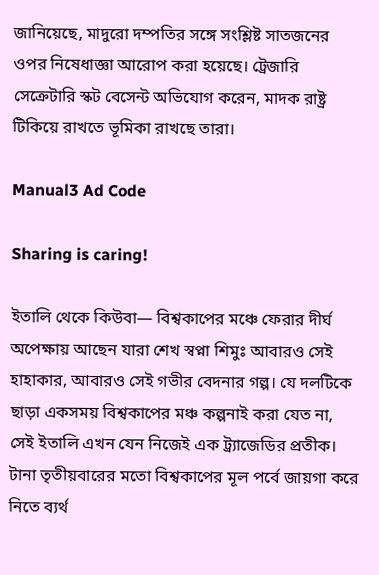জানিয়েছে, মাদুরো দম্পতির সঙ্গে সংশ্লিষ্ট সাতজনের ওপর নিষেধাজ্ঞা আরোপ করা হয়েছে। ট্রেজারি সেক্রেটারি স্কট বেসেন্ট অভিযোগ করেন, মাদক রাষ্ট্র টিকিয়ে রাখতে ভূমিকা রাখছে তারা।

Manual3 Ad Code

Sharing is caring!

ইতালি থেকে কিউবা— বিশ্বকাপের মঞ্চে ফেরার দীর্ঘ অপেক্ষায় আছেন যারা শেখ স্বপ্না শিমুঃ আবারও সেই হাহাকার, আবারও সেই গভীর বেদনার গল্প। যে দলটিকে ছাড়া একসময় বিশ্বকাপের মঞ্চ কল্পনাই করা যেত না, সেই ইতালি এখন যেন নিজেই এক ট্র্যাজেডির প্রতীক। টানা তৃতীয়বারের মতো বিশ্বকাপের মূল পর্বে জায়গা করে নিতে ব্যর্থ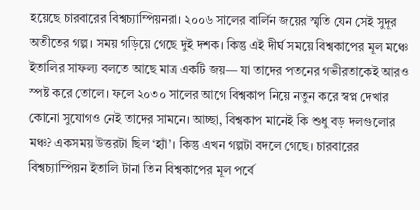হয়েছে চারবারের বিশ্বচ্যাম্পিয়নরা। ২০০৬ সালের বার্লিন জয়ের স্মৃতি যেন সেই সুদূর অতীতের গল্প। সময় গড়িয়ে গেছে দুই দশক। কিন্তু এই দীর্ঘ সময়ে বিশ্বকাপের মূল মঞ্চে ইতালির সাফল্য বলতে আছে মাত্র একটি জয়— যা তাদের পতনের গভীরতাকেই আরও স্পষ্ট করে তোলে। ফলে ২০৩০ সালের আগে বিশ্বকাপ নিয়ে নতুন করে স্বপ্ন দেখার কোনো সুযোগও নেই তাদের সামনে। আচ্ছা, বিশ্বকাপ মানেই কি শুধু বড় দলগুলোর মঞ্চ? একসময় উত্তরটা ছিল ‘হ্যাঁ’। কিন্তু এখন গল্পটা বদলে গেছে। চারবারের বিশ্বচ্যাম্পিয়ন ইতালি টানা তিন বিশ্বকাপের মূল পর্বে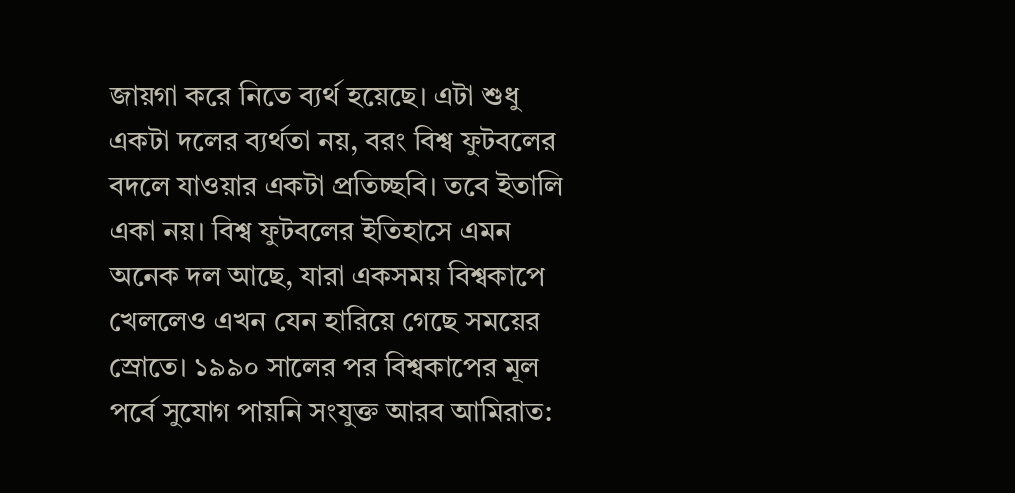জায়গা করে নিতে ব্যর্থ হয়েছে। এটা শুধু একটা দলের ব্যর্থতা নয়, বরং বিশ্ব ফুটবলের বদলে যাওয়ার একটা প্রতিচ্ছবি। তবে ইতালি একা নয়। বিশ্ব ফুটবলের ইতিহাসে এমন অনেক দল আছে, যারা একসময় বিশ্বকাপে খেললেও এখন যেন হারিয়ে গেছে সময়ের স্রোতে। ১৯৯০ সালের পর বিশ্বকাপের মূল পর্বে সুযোগ পায়নি সংযুক্ত আরব আমিরাত: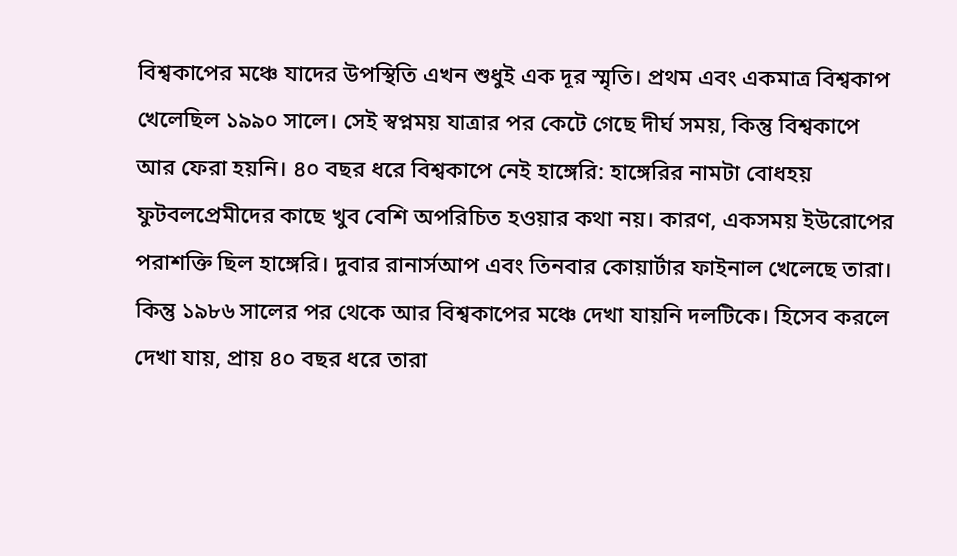বিশ্বকাপের মঞ্চে যাদের উপস্থিতি এখন শুধুই এক দূর স্মৃতি। প্রথম এবং একমাত্র বিশ্বকাপ খেলেছিল ১৯৯০ সালে। সেই স্বপ্নময় যাত্রার পর কেটে গেছে দীর্ঘ সময়, কিন্তু বিশ্বকাপে আর ফেরা হয়নি। ৪০ বছর ধরে বিশ্বকাপে নেই হাঙ্গেরি: হাঙ্গেরির নামটা বোধহয় ফুটবলপ্রেমীদের কাছে খুব বেশি অপরিচিত হওয়ার কথা নয়। কারণ, একসময় ইউরোপের পরাশক্তি ছিল হাঙ্গেরি। দুবার রানার্সআপ এবং তিনবার কোয়ার্টার ফাইনাল খেলেছে তারা। কিন্তু ১৯৮৬ সালের পর থেকে আর বিশ্বকাপের মঞ্চে দেখা যায়নি দলটিকে। হিসেব করলে দেখা যায়, প্রায় ৪০ বছর ধরে তারা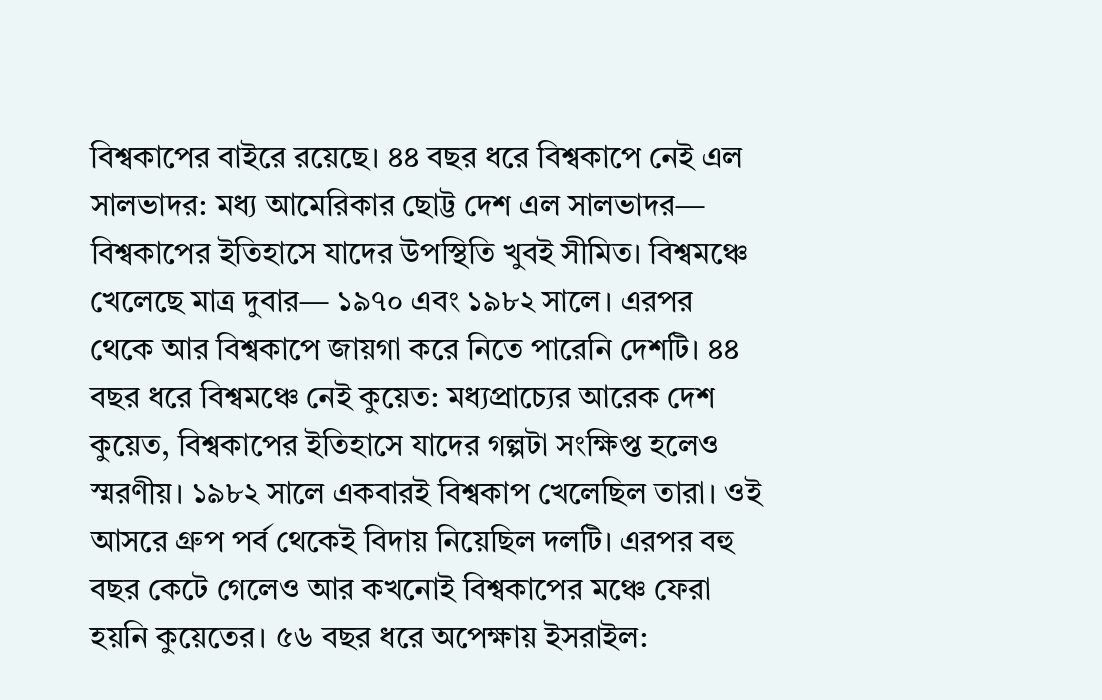বিশ্বকাপের বাইরে রয়েছে। ৪৪ বছর ধরে বিশ্বকাপে নেই এল সালভাদর: মধ্য আমেরিকার ছোট্ট দেশ এল সালভাদর— বিশ্বকাপের ইতিহাসে যাদের উপস্থিতি খুবই সীমিত। বিশ্বমঞ্চে খেলেছে মাত্র দুবার— ১৯৭০ এবং ১৯৮২ সালে। এরপর থেকে আর বিশ্বকাপে জায়গা করে নিতে পারেনি দেশটি। ৪৪ বছর ধরে বিশ্বমঞ্চে নেই কুয়েত: মধ্যপ্রাচ্যের আরেক দেশ কুয়েত, বিশ্বকাপের ইতিহাসে যাদের গল্পটা সংক্ষিপ্ত হলেও স্মরণীয়। ১৯৮২ সালে একবারই বিশ্বকাপ খেলেছিল তারা। ওই আসরে গ্রুপ পর্ব থেকেই বিদায় নিয়েছিল দলটি। এরপর বহু বছর কেটে গেলেও আর কখনোই বিশ্বকাপের মঞ্চে ফেরা হয়নি কুয়েতের। ৫৬ বছর ধরে অপেক্ষায় ইসরাইল: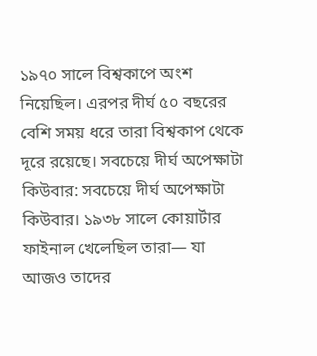১৯৭০ সালে বিশ্বকাপে অংশ নিয়েছিল। এরপর দীর্ঘ ৫০ বছরের বেশি সময় ধরে তারা বিশ্বকাপ থেকে দূরে রয়েছে। সবচেয়ে দীর্ঘ অপেক্ষাটা কিউবার: সবচেয়ে দীর্ঘ অপেক্ষাটা কিউবার। ১৯৩৮ সালে কোয়ার্টার ফাইনাল খেলেছিল তারা— যা আজও তাদের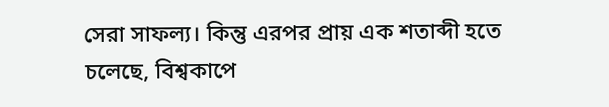সেরা সাফল্য। কিন্তু এরপর প্রায় এক শতাব্দী হতে চলেছে, বিশ্বকাপে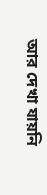আর দেখা যায়নি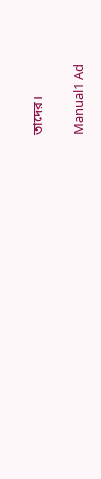তাদের।

Manual1 Ad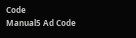Code
Manual5 Ad Code